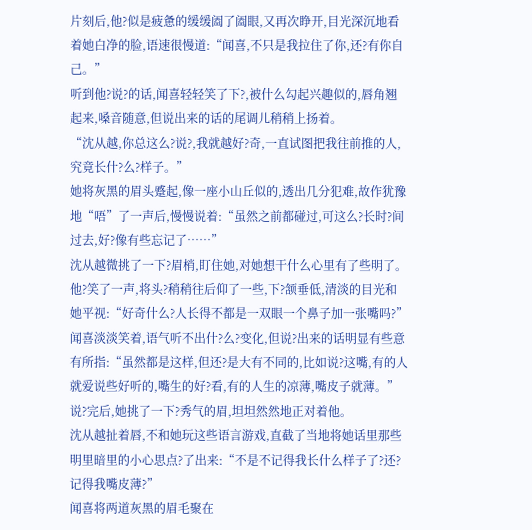片刻后,他?似是疲惫的缓缓阖了阖眼,又再次睁开,目光深沉地看着她白净的脸,语速很慢道:“闻喜,不只是我拉住了你,还?有你自己。”
听到他?说?的话,闻喜轻轻笑了下?,被什么勾起兴趣似的,唇角翘起来,嗓音随意,但说出来的话的尾调儿稍稍上扬着。
“沈从越,你总这么?说?,我就越好?奇,一直试图把我往前推的人,究竟长什?么?样子。”
她将灰黑的眉头蹙起,像一座小山丘似的,透出几分犯难,故作犹豫地“唔”了一声后,慢慢说着:“虽然之前都碰过,可这么?长时?间过去,好?像有些忘记了……”
沈从越微挑了一下?眉梢,盯住她,对她想干什么心里有了些明了。
他?笑了一声,将头?稍稍往后仰了一些,下?颔垂低,清淡的目光和她平视:“好奇什么?人长得不都是一双眼一个鼻子加一张嘴吗?”
闻喜淡淡笑着,语气听不出什?么?变化,但说?出来的话明显有些意有所指:“虽然都是这样,但还?是大有不同的,比如说?这嘴,有的人就爱说些好听的,嘴生的好?看,有的人生的凉薄,嘴皮子就薄。”
说?完后,她挑了一下?秀气的眉,坦坦然然地正对着他。
沈从越扯着唇,不和她玩这些语言游戏,直截了当地将她话里那些明里暗里的小心思点?了出来:“不是不记得我长什么样子了?还?记得我嘴皮薄?”
闻喜将两道灰黑的眉毛聚在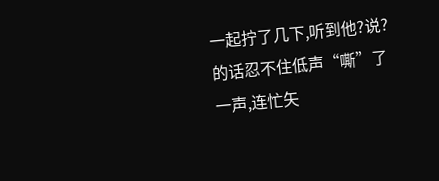一起拧了几下,听到他?说?的话忍不住低声“嘶”了一声,连忙矢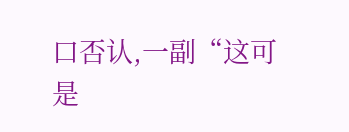口否认,一副“这可是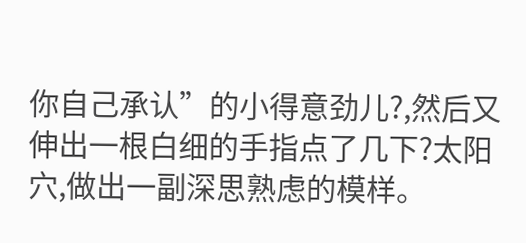你自己承认”的小得意劲儿?,然后又伸出一根白细的手指点了几下?太阳穴,做出一副深思熟虑的模样。